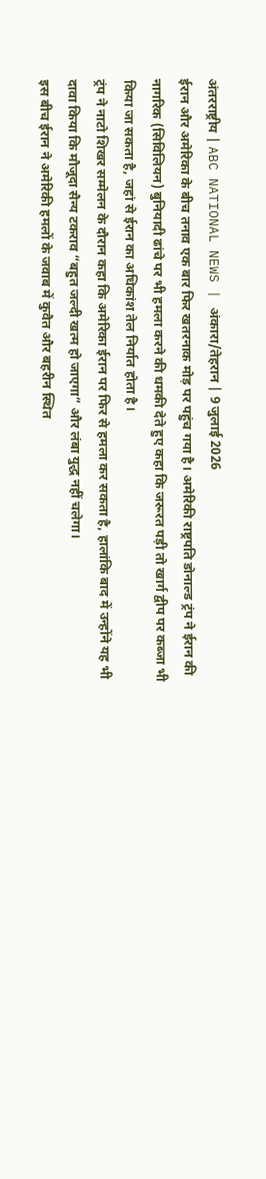अंतरराष्ट्रीय | ABC NATIONAL NEWS | अंकारा/तेहरान | 9 जुलाई 2026
ईरान और अमेरिका के बीच तनाव एक बार फिर खतरनाक मोड़ पर पहुंच गया है। अमेरिकी राष्ट्रपति डोनाल्ड ट्रंप ने ईरान की नागरिक (सिविलियन) बुनियादी ढांचे पर भी हमला करने की धमकी देते हुए कहा कि जरूरत पड़ी तो खार्ग द्वीप पर कब्जा भी किया जा सकता है, जहां से ईरान का अधिकांश तेल निर्यात होता है।
ट्रंप ने नाटो शिखर सम्मेलन के दौरान कहा कि अमेरिका ईरान पर फिर से हमला कर सकता है, हालांकि बाद में उन्होंने यह भी दावा किया कि मौजूदा सैन्य टकराव “बहुत जल्दी खत्म हो जाएगा” और लंबा युद्ध नहीं चलेगा।
इस बीच ईरान ने अमेरिकी हमलों के जवाब में कुवैत और बहरीन स्थित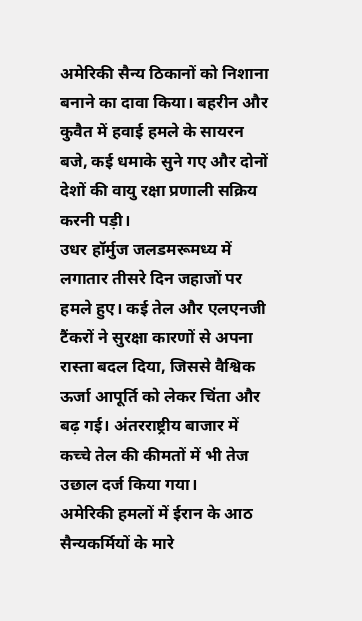अमेरिकी सैन्य ठिकानों को निशाना बनाने का दावा किया। बहरीन और कुवैत में हवाई हमले के सायरन बजे, कई धमाके सुने गए और दोनों देशों की वायु रक्षा प्रणाली सक्रिय करनी पड़ी।
उधर हॉर्मुज जलडमरूमध्य में लगातार तीसरे दिन जहाजों पर हमले हुए। कई तेल और एलएनजी टैंकरों ने सुरक्षा कारणों से अपना रास्ता बदल दिया, जिससे वैश्विक ऊर्जा आपूर्ति को लेकर चिंता और बढ़ गई। अंतरराष्ट्रीय बाजार में कच्चे तेल की कीमतों में भी तेज उछाल दर्ज किया गया।
अमेरिकी हमलों में ईरान के आठ सैन्यकर्मियों के मारे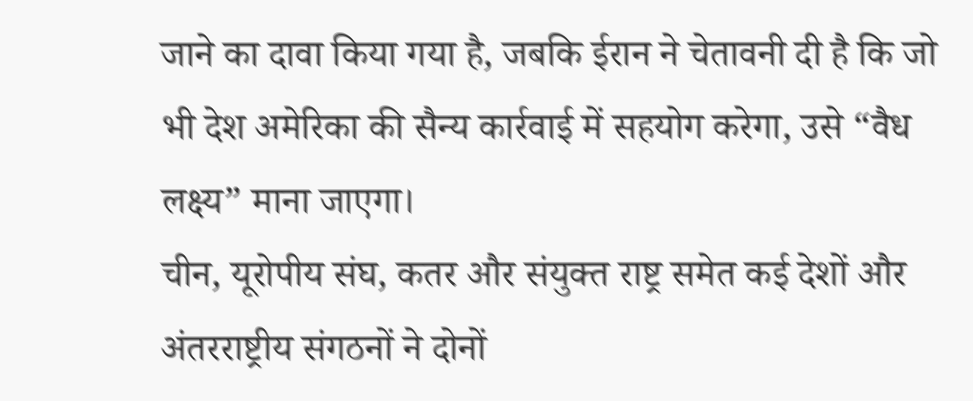जाने का दावा किया गया है, जबकि ईरान ने चेतावनी दी है कि जो भी देश अमेरिका की सैन्य कार्रवाई में सहयोग करेगा, उसे “वैध लक्ष्य” माना जाएगा।
चीन, यूरोपीय संघ, कतर और संयुक्त राष्ट्र समेत कई देशों और अंतरराष्ट्रीय संगठनों ने दोनों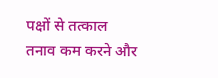पक्षों से तत्काल तनाव कम करने और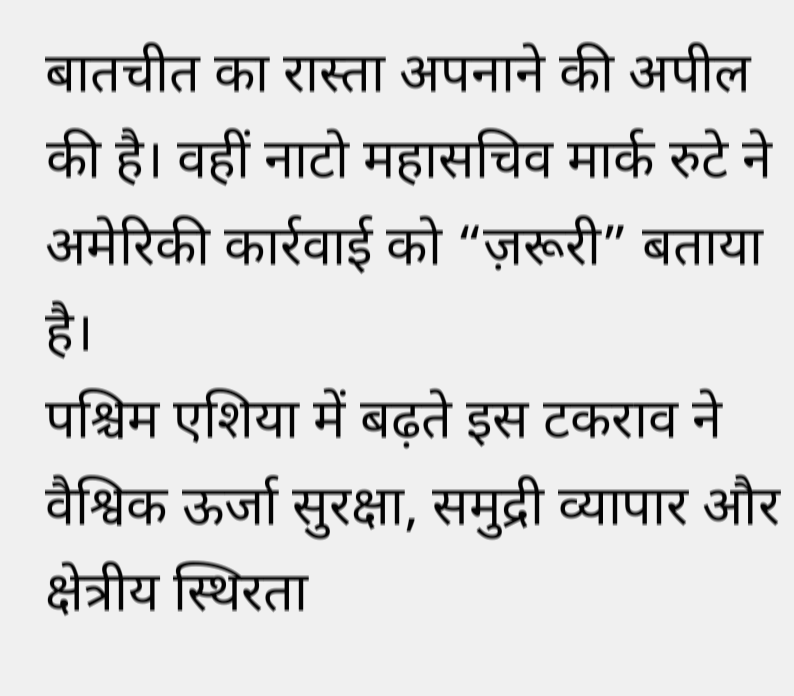बातचीत का रास्ता अपनाने की अपील की है। वहीं नाटो महासचिव मार्क रुटे ने अमेरिकी कार्रवाई को “ज़रूरी” बताया है।
पश्चिम एशिया में बढ़ते इस टकराव ने वैश्विक ऊर्जा सुरक्षा, समुद्री व्यापार और क्षेत्रीय स्थिरता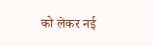को लेकर नई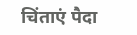चिंताएं पैदा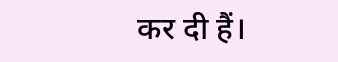कर दी हैं।